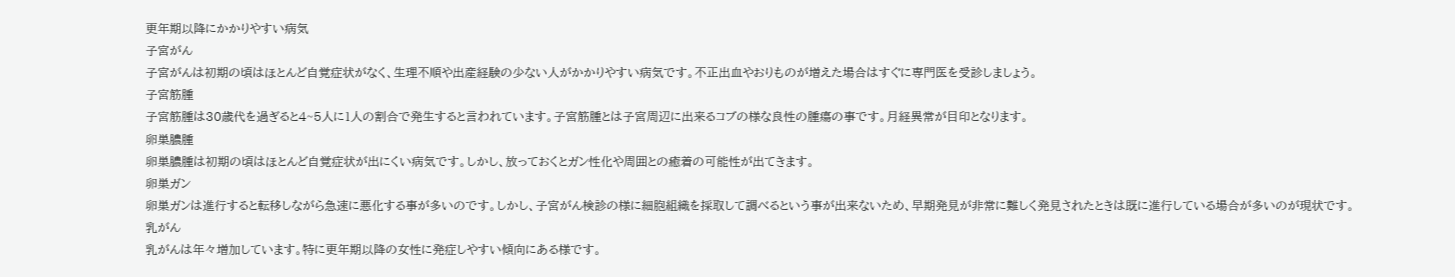更年期以降にかかりやすい病気
子宮がん
子宮がんは初期の頃はほとんど自覚症状がなく、生理不順や出産経験の少ない人がかかりやすい病気です。不正出血やおりものが増えた場合はすぐに専門医を受診しましょう。
子宮筋腫
子宮筋腫は30歳代を過ぎると4~5人に1人の割合で発生すると言われています。子宮筋腫とは子宮周辺に出来るコブの様な良性の腫瘍の事です。月経異常が目印となります。
卵巣膿腫
卵巣膿腫は初期の頃はほとんど自覚症状が出にくい病気です。しかし、放っておくとガン性化や周囲との癒着の可能性が出てきます。
卵巣ガン
卵巣ガンは進行すると転移しながら急速に悪化する事が多いのです。しかし、子宮がん検診の様に細胞組織を採取して調べるという事が出来ないため、早期発見が非常に難しく発見されたときは既に進行している場合が多いのが現状です。
乳がん
乳がんは年々増加しています。特に更年期以降の女性に発症しやすい傾向にある様です。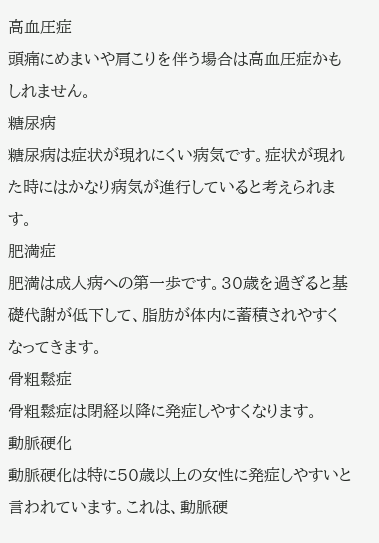高血圧症
頭痛にめまいや肩こりを伴う場合は高血圧症かもしれません。
糖尿病
糖尿病は症状が現れにくい病気です。症状が現れた時にはかなり病気が進行していると考えられます。
肥満症
肥満は成人病への第一歩です。30歳を過ぎると基礎代謝が低下して、脂肪が体内に蓄積されやすくなってきます。
骨粗鬆症
骨粗鬆症は閉経以降に発症しやすくなります。
動脈硬化
動脈硬化は特に50歳以上の女性に発症しやすいと言われています。これは、動脈硬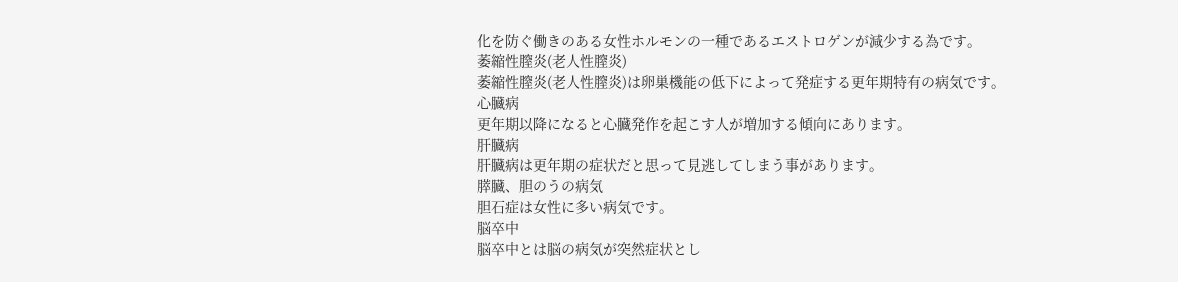化を防ぐ働きのある女性ホルモンの一種であるエストロゲンが減少する為です。
萎縮性膣炎(老人性膣炎)
萎縮性膣炎(老人性膣炎)は卵巣機能の低下によって発症する更年期特有の病気です。
心臓病
更年期以降になると心臓発作を起こす人が増加する傾向にあります。
肝臓病
肝臓病は更年期の症状だと思って見逃してしまう事があります。
膵臓、胆のうの病気
胆石症は女性に多い病気です。
脳卒中
脳卒中とは脳の病気が突然症状とし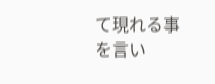て現れる事を言い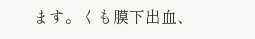ます。くも膜下出血、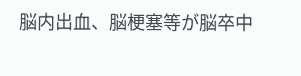脳内出血、脳梗塞等が脳卒中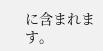に含まれます。